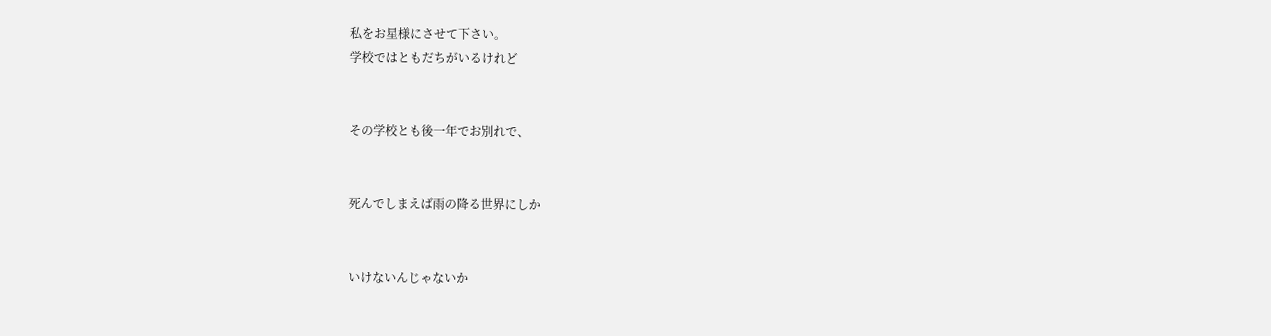私をお星様にさせて下さい。
学校ではともだちがいるけれど


その学校とも後一年でお別れで、


死んでしまえば雨の降る世界にしか


いけないんじゃないか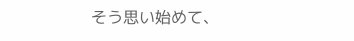そう思い始めて、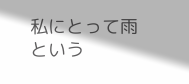私にとって雨という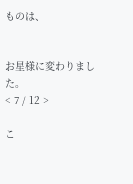ものは、


お星様に変わりました。
< 7 / 12 >

こ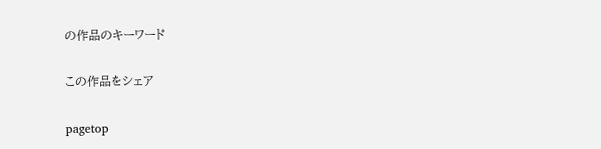の作品のキーワード

この作品をシェア

pagetop